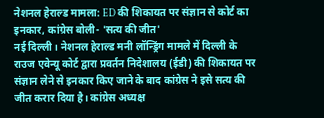नेशनल हेराल्ड मामला: ED की शिकायत पर संज्ञान से कोर्ट का इनकार, कांग्रेस बोली- 'सत्य की जीत'
नई दिल्ली। नेशनल हेराल्ड मनी लॉन्ड्रिंग मामले में दिल्ली के राउज एवेन्यू कोर्ट द्वारा प्रवर्तन निदेशालय (ईडी) की शिकायत पर संज्ञान लेने से इनकार किए जाने के बाद कांग्रेस ने इसे सत्य की जीत करार दिया है। कांग्रेस अध्यक्ष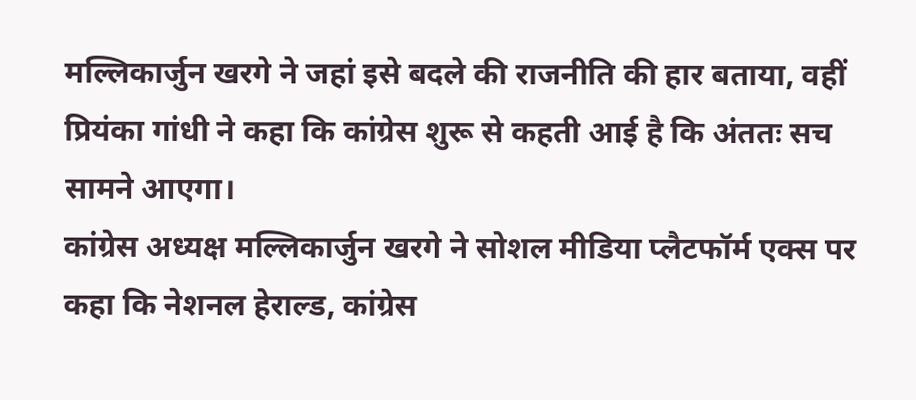मल्लिकार्जुन खरगे ने जहां इसे बदले की राजनीति की हार बताया, वहीं प्रियंका गांधी ने कहा कि कांग्रेस शुरू से कहती आई है कि अंततः सच सामने आएगा।
कांग्रेस अध्यक्ष मल्लिकार्जुन खरगे ने सोशल मीडिया प्लैटफॉर्म एक्स पर कहा कि नेशनल हेराल्ड, कांग्रेस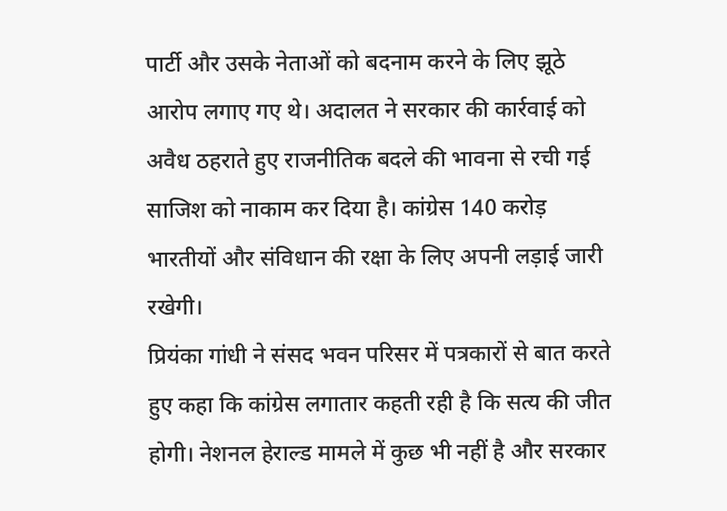पार्टी और उसके नेताओं को बदनाम करने के लिए झूठे आरोप लगाए गए थे। अदालत ने सरकार की कार्रवाई को अवैध ठहराते हुए राजनीतिक बदले की भावना से रची गई साजिश को नाकाम कर दिया है। कांग्रेस 140 करोड़ भारतीयों और संविधान की रक्षा के लिए अपनी लड़ाई जारी रखेगी।
प्रियंका गांधी ने संसद भवन परिसर में पत्रकारों से बात करते हुए कहा कि कांग्रेस लगातार कहती रही है कि सत्य की जीत होगी। नेशनल हेराल्ड मामले में कुछ भी नहीं है और सरकार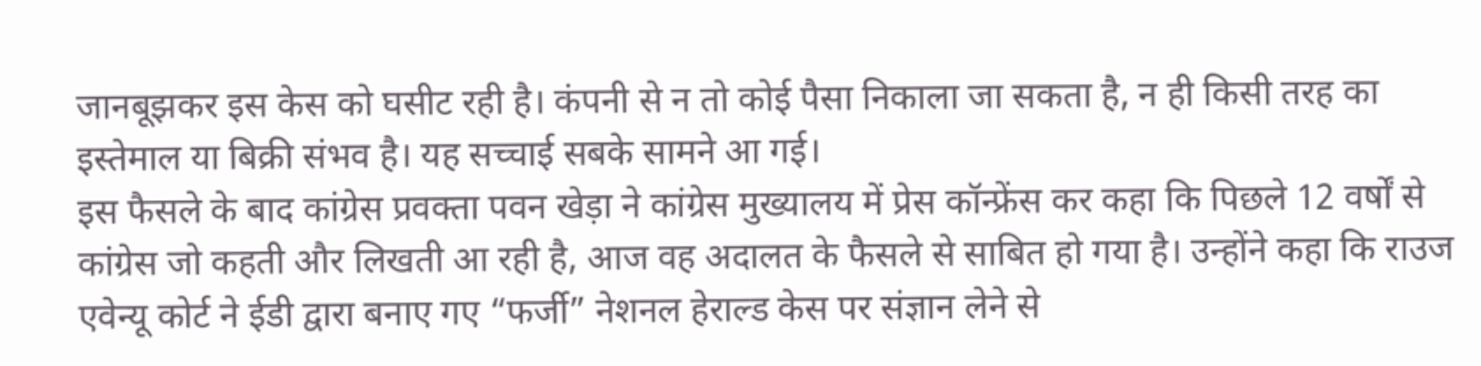जानबूझकर इस केस को घसीट रही है। कंपनी से न तो कोई पैसा निकाला जा सकता है, न ही किसी तरह का इस्तेमाल या बिक्री संभव है। यह सच्चाई सबके सामने आ गई।
इस फैसले के बाद कांग्रेस प्रवक्ता पवन खेड़ा ने कांग्रेस मुख्यालय में प्रेस कॉन्फ्रेंस कर कहा कि पिछले 12 वर्षों से कांग्रेस जो कहती और लिखती आ रही है, आज वह अदालत के फैसले से साबित हो गया है। उन्होंने कहा कि राउज एवेन्यू कोर्ट ने ईडी द्वारा बनाए गए “फर्जी” नेशनल हेराल्ड केस पर संज्ञान लेने से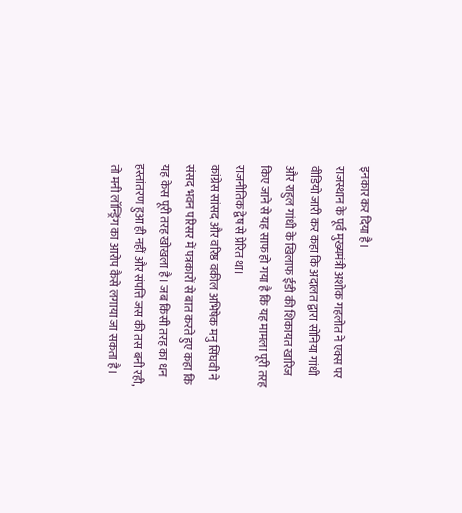इनकार कर दिया है।
राजस्थान के पूर्व मुख्यमंत्री अशोक गहलोत ने एक्स पर वीडियो जारी कर कहा कि अदालत द्वारा सोनिया गांधी और राहुल गांधी के खिलाफ ईडी की शिकायत खारिज किए जाने से यह साफ हो गया है कि यह मामला पूरी तरह राजनीतिक द्वेष से प्रेरित था।
कांग्रेस सांसद और वरिष्ठ वकील अभिषेक मनु सिंघवी ने संसद भवन परिसर में पत्रकारों से बात करते हुए कहा कि यह केस पूरी तरह खोखला है। जब किसी तरह का धन हस्तांतरण हुआ ही नहीं और संपत्ति जस की तस बनी रही, तो मनी लॉन्ड्रिंग का आरोप कैसे लगाया जा सकता है।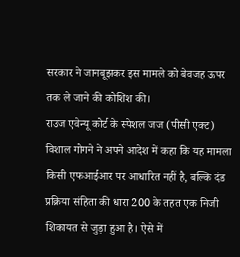सरकार ने जानबूझकर इस मामले को बेवजह ऊपर तक ले जाने की कोशिश की।
राउज एवेन्यू कोर्ट के स्पेशल जज (पीसी एक्ट) विशाल गोगने ने अपने आदेश में कहा कि यह मामला किसी एफआईआर पर आधारित नहीं है, बल्कि दंड प्रक्रिया संहिता की धारा 200 के तहत एक निजी शिकायत से जुड़ा हुआ है। ऐसे में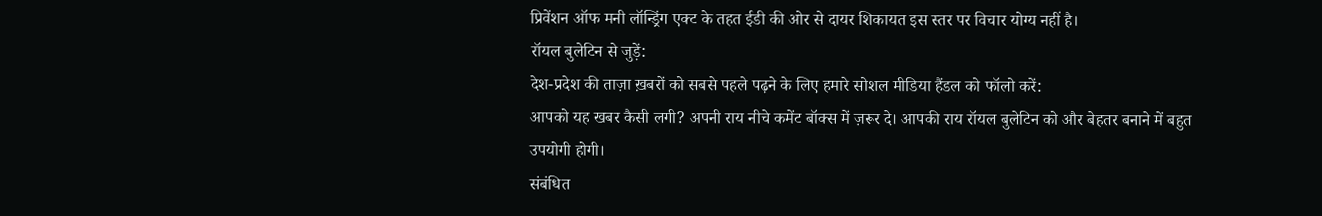प्रिवेंशन ऑफ मनी लॉन्ड्रिंग एक्ट के तहत ईडी की ओर से दायर शिकायत इस स्तर पर विचार योग्य नहीं है।
रॉयल बुलेटिन से जुड़ें:
देश-प्रदेश की ताज़ा ख़बरों को सबसे पहले पढ़ने के लिए हमारे सोशल मीडिया हैंडल को फॉलो करें:
आपको यह खबर कैसी लगी? अपनी राय नीचे कमेंट बॉक्स में ज़रूर दे। आपकी राय रॉयल बुलेटिन को और बेहतर बनाने में बहुत उपयोगी होगी।
संबंधित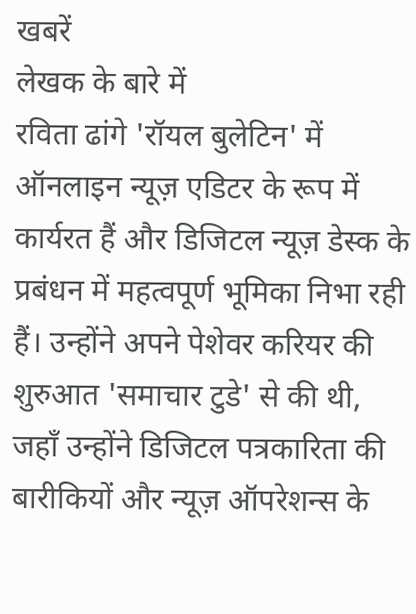खबरें
लेखक के बारे में
रविता ढांगे 'रॉयल बुलेटिन' में ऑनलाइन न्यूज़ एडिटर के रूप में कार्यरत हैं और डिजिटल न्यूज़ डेस्क के प्रबंधन में महत्वपूर्ण भूमिका निभा रही हैं। उन्होंने अपने पेशेवर करियर की शुरुआत 'समाचार टुडे' से की थी, जहाँ उन्होंने डिजिटल पत्रकारिता की बारीकियों और न्यूज़ ऑपरेशन्स के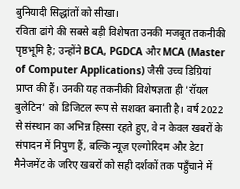बुनियादी सिद्धांतों को सीखा।
रविता ढांगे की सबसे बड़ी विशेषता उनकी मजबूत तकनीकी पृष्ठभूमि है; उन्होंने BCA, PGDCA और MCA (Master of Computer Applications) जैसी उच्च डिग्रियां प्राप्त की हैं। उनकी यह तकनीकी विशेषज्ञता ही 'रॉयल बुलेटिन' को डिजिटल रूप से सशक्त बनाती है। वर्ष 2022 से संस्थान का अभिन्न हिस्सा रहते हुए, वे न केवल खबरों के संपादन में निपुण हैं, बल्कि न्यूज़ एल्गोरिदम और डेटा मैनेजमेंट के जरिए खबरों को सही दर्शकों तक पहुँचाने में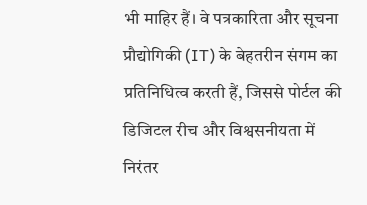भी माहिर हैं। वे पत्रकारिता और सूचना प्रौद्योगिकी (IT) के बेहतरीन संगम का प्रतिनिधित्व करती हैं, जिससे पोर्टल की डिजिटल रीच और विश्वसनीयता में निरंतर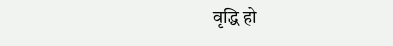वृद्धि हो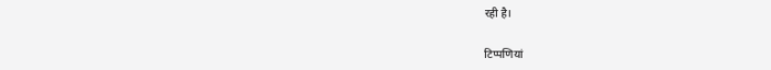रही है।

टिप्पणियां